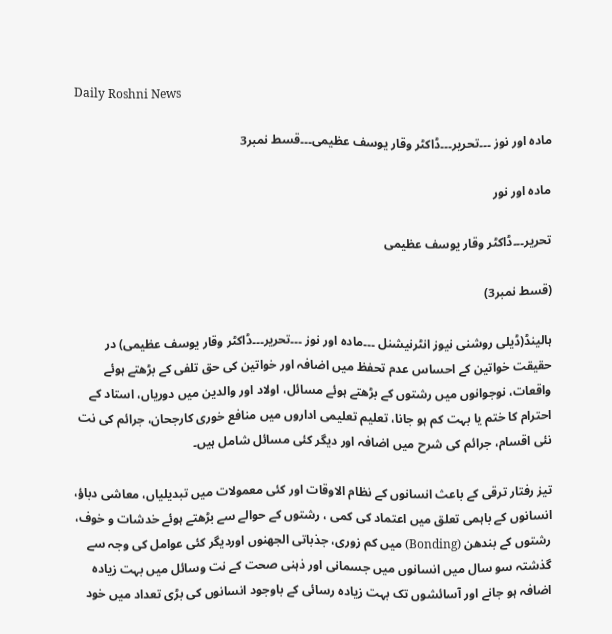Daily Roshni News

مادہ اور نوز ۔۔۔تحریر۔۔۔ڈاکٹر وقار یوسف عظیمی۔۔۔قسط نمبر3

مادہ اور نور

تحریر۔۔۔ڈاکٹر وقار یوسف عظیمی

(قسط نمبر3)

ہالینڈ(ڈیلی روشنی نیوز انٹرنیشنل ۔۔۔مادہ اور نوز ۔۔۔تحریر۔۔۔ڈاکٹر وقار یوسف عظیمی) در حقیقت خواتین کے احساس عدم تحفظ میں اضافہ اور خواتین کی حق تلفی کے بڑھتے ہوئے واقعات، نوجوانوں میں رشتوں کے بڑھتے ہوئے مسائل، اولاد اور والدین میں دوریاں، استاد کے  احترام کا ختم یا بہت کم ہو جانا، تعلیم تعلیمی اداروں میں منافع خوری کارجحان، جرائم کی نت نئی اقسام، جرائم کی شرح میں اضافہ اور دیگر کئی مسائل شامل ہیں۔

تیز رفتار ترقی کے باعث انسانوں کے نظام الاوقات اور کئی معمولات میں تبدیلیاں، معاشی دباؤ، انسانوں کے باہمی تعلق میں اعتماد کی کمی ، رشتوں کے حوالے سے بڑھتے ہوئے خدشات و خوف، رشتوں کے بندھن (Bonding) میں کم زوری، جذباتی الجھنوں اوردیگر کئی عوامل کی وجہ سے گذشتہ سو سال میں انسانوں میں جسمانی اور ذہنی صحت کے نت وسائل میں بہت زیادہ اضافہ ہو جانے اور آسائشوں تک بہت زیادہ رسائی کے باوجود انسانوں کی بڑی تعداد میں خود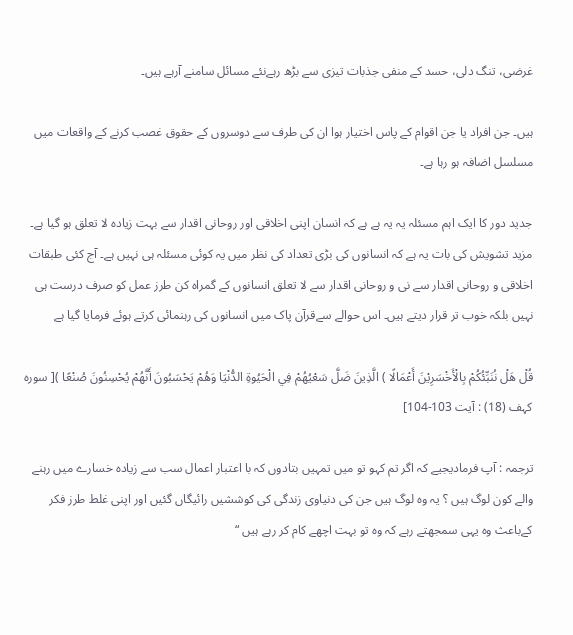غرضی، تنگ دلی، حسد کے منفی جذبات تیزی سے بڑھ رہےنئے مسائل سامنے آرہے ہیں۔

ہیں۔ جن افراد یا جن اقوام کے پاس اختیار ہوا ان کی طرف سے دوسروں کے حقوق غصب کرنے کے واقعات میں مسلسل اضافہ ہو رہا ہے۔

جدید دور کا ایک اہم مسئلہ یہ یہ ہے ہے کہ انسان اپنی اخلاقی اور روحانی اقدار سے بہت زیادہ لا تعلق ہو گیا ہے۔ مزید تشویش کی بات یہ ہے کہ انسانوں کی بڑی تعداد کی نظر میں یہ کوئی مسئلہ ہی نہیں ہے۔ آج کئی طبقات اخلاقی و روحانی اقدار سے نی و روحانی اقدار سے لا تعلق انسانوں کے گمراہ کن طرز عمل کو صرف درست ہی نہیں بلکہ خوب تر قرار دیتے ہیں۔ اس حوالے سےقرآن پاک میں انسانوں کی رہنمائی کرتے ہوئے فرمایا گیا ہے

قُلْ هَلْ نُنَبِّئُكُمْ بِالْأَخْسَرِيْنَ أَعْمَالًا ) الَّذِينَ ضَلَّ سَعْيُهُمْ فِي الْحَيُوةِ الدُّنْيَا وَهُمْ يَحْسَبُونَ أَنَّهُمْ يُحْسِنُونَ صُنْعًا )[ سورہ کہف (18) : آیت 103-104]

ترجمہ : آپ فرمادیجیے کہ اگر تم کہو تو میں تمہیں بتادوں کہ با اعتبار اعمال سب سے زیادہ خسارے میں رہنے والے کون لوگ ہیں ؟ یہ وہ لوگ ہیں جن کی دنیاوی زندگی کی کوششیں رائیگاں گئیں اور اپنی غلط طرز فکر کےباعث وہ یہی سمجھتے رہے کہ وہ تو بہت اچھے کام کر رہے ہیں “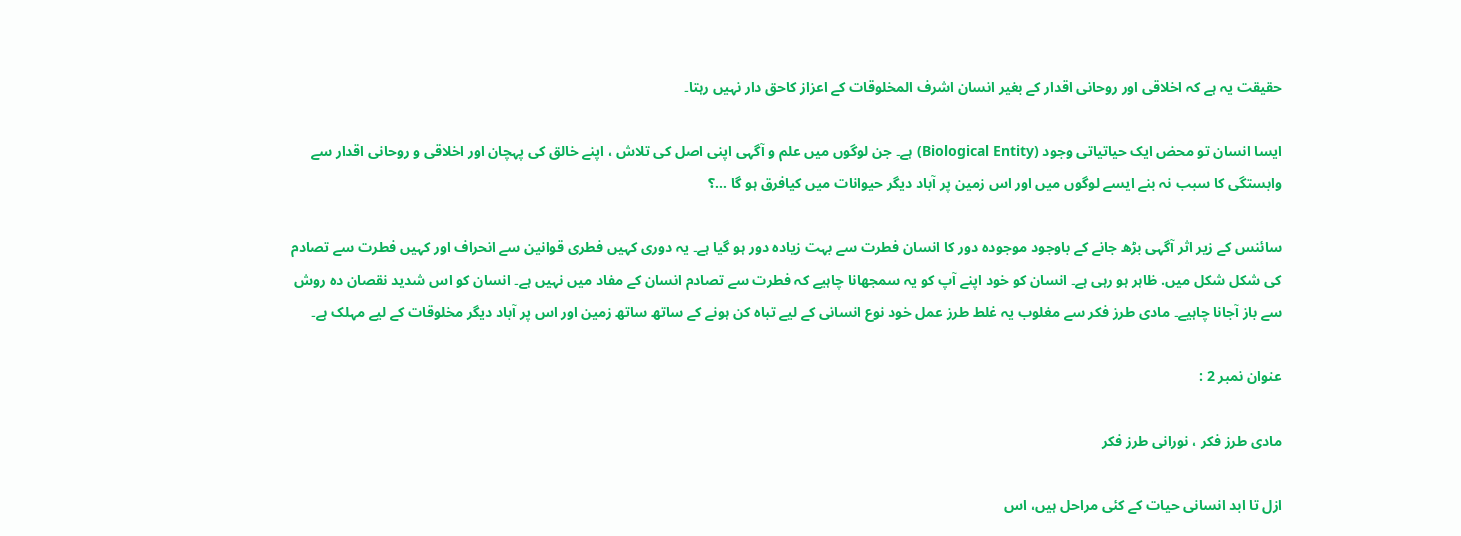حقیقت یہ ہے کہ اخلاقی اور روحانی اقدار کے بغیر انسان اشرف المخلوقات کے اعزاز کاحق دار نہیں رہتا۔

ایسا انسان تو محض ایک حیاتیاتی وجود (Biological Entity) ہے۔ جن لوگوں میں علم و آگہی اپنی اصل کی تلاش ، اپنے خالق کی پہچان اور اخلاقی و روحانی اقدار سے وابستگی کا سبب نہ بنے ایسے لوگوں میں اور اس زمین پر آباد دیگر حیوانات میں کیافرق ہو گا …؟

سائنس کے زیر اثر آگہی بڑھ جانے کے باوجود موجودہ دور کا انسان فطرت سے بہت زیادہ دور ہو گیا ہے۔ یہ دوری کہیں فطری قوانین سے انحراف اور کہیں فطرت سے تصادم کی شکل شکل میں. ظاہر ہو رہی ہے۔ انسان کو خود اپنے آپ کو یہ سمجھانا چاہیے کہ فطرت سے تصادم انسان کے مفاد میں نہیں ہے۔ انسان کو اس شدید نقصان دہ روش سے باز آجانا چاہیے۔ مادی طرز فکر سے مغلوب یہ غلط طرز عمل خود نوع انسانی کے لیے تباہ کن ہونے کے ساتھ ساتھ زمین اور اس پر آباد دیگر مخلوقات کے لیے مہلک ہے۔

عنوان نمبر 2 :

مادی طرز فکر ، نورانی طرز فکر

ازل تا ابد انسانی حیات کے کئی مراحل ہیں، اس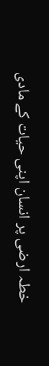خطہ ارضی پر انسان اپنی حیات کے مادی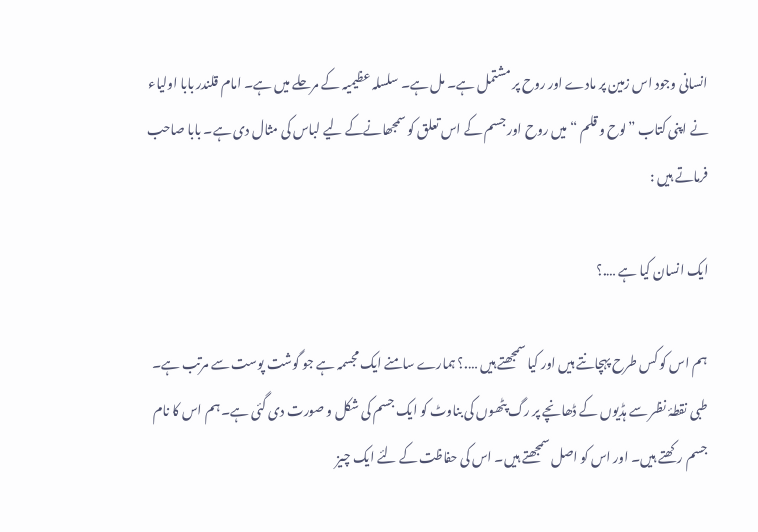انسانی وجود اس زمین پر مادے اور روح پر مشتمل ہے۔ مل ہے۔ سلسلہ عظیمیہ کے مرحلے میں ہے۔ امام قلندر بابا اولیاء نے اپنی کتاب ”لوح و قلم “ میں روح اور جسم کے اس تعلق کو سمجھانےکے لیے لباس کی مثال دی ہے۔ بابا صاحب فرماتے ہیں :

ایک انسان کیا ہے ….؟

ہم اس کو کس طرح پہچانتے ہیں اور کیا سمجھتے ہیں ….؟ ہمارے سامنے ایک مجسمہ ہے جو گوشت پوست سے مرتب ہے۔ طبی نقطۂ نظر سے ہڈیوں کے ڈھانچے پر رگ پٹھوں کی بناوٹ کو ایک جسم کی شکل و صورت دی گئی ہے۔ ہم اس کا نام جسم رکھتے ہیں۔ اور اس کو اصل سمجھتے ہیں۔ اس کی حفاظت کے لئے ایک چیز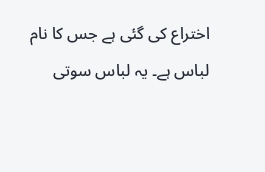اختراع کی گئی ہے جس کا نام لباس ہے۔ یہ لباس سوتی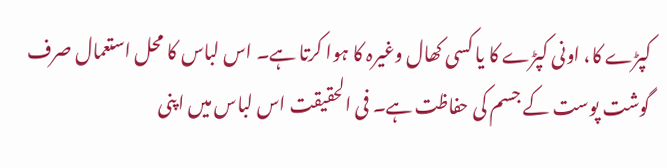کپڑے کا، اونی کپڑے کا یا کسی کھال وغیرہ کا ہوا کرتا ہے۔ اس لباس کا محل استعمال صرف گوشت پوست کے جسم کی حفاظت ہے۔ فی الحقیقت اس لباس میں اپنی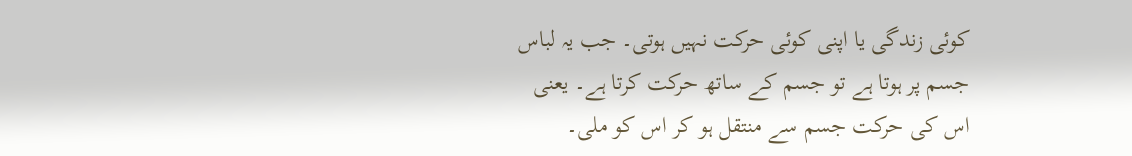کوئی زندگی یا اپنی کوئی حرکت نہیں ہوتی۔ جب یہ لباس جسم پر ہوتا ہے تو جسم کے ساتھ حرکت کرتا ہے۔ یعنی اس کی حرکت جسم سے منتقل ہو کر اس کو ملی۔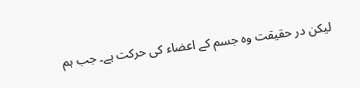لیکن در حقیقت وہ جسم کے اعضاء کی حرکت ہے۔ جب ہم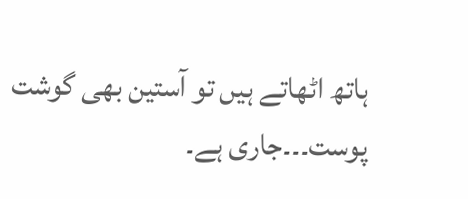ہاتھ اٹھاتے ہیں تو آستین بھی گوشت پوست۔۔۔جاری ہے۔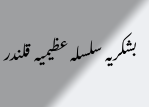بشکریہ سلسلہ عظیمیہ قلندر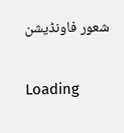شعور فاونڈیشن

Loading